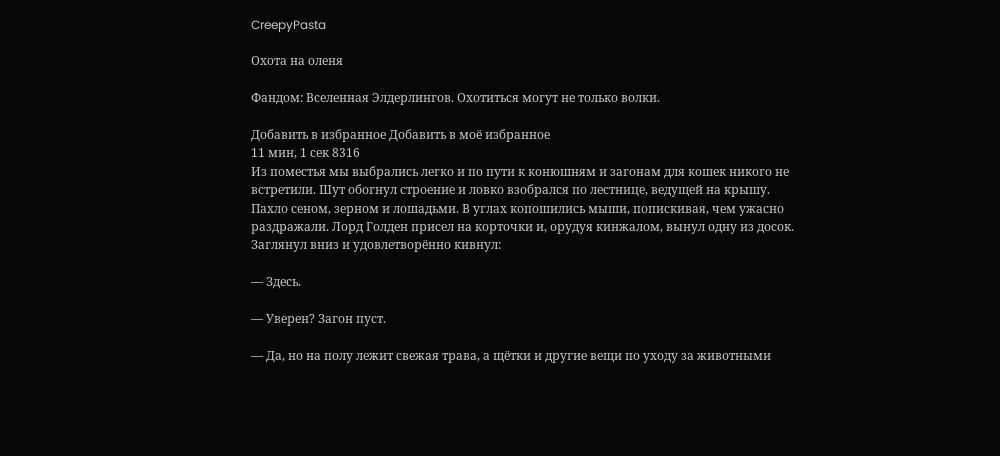CreepyPasta

Охота на оленя

Фандом: Вселенная Элдерлингов. Охотиться могут не только волки.

Добавить в избранное Добавить в моё избранное
11 мин, 1 сек 8316
Из поместья мы выбрались легко и по пути к конюшням и загонам для кошек никого не встретили. Шут обогнул строение и ловко взобрался по лестнице, ведущей на крышу. Пахло сеном, зерном и лошадьми. В углах копошились мыши, попискивая, чем ужасно раздражали. Лорд Голден присел на корточки и, орудуя кинжалом, вынул одну из досок. Заглянул вниз и удовлетворённо кивнул:

— Здесь.

— Уверен? Загон пуст.

— Да, но на полу лежит свежая трава, а щётки и другие вещи по уходу за животными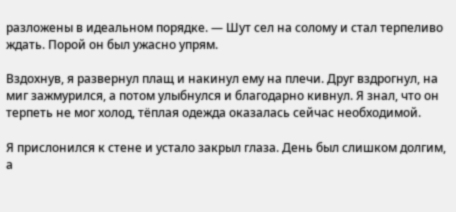разложены в идеальном порядке. — Шут сел на солому и стал терпеливо ждать. Порой он был ужасно упрям.

Вздохнув, я развернул плащ и накинул ему на плечи. Друг вздрогнул, на миг зажмурился, а потом улыбнулся и благодарно кивнул. Я знал, что он терпеть не мог холод, тёплая одежда оказалась сейчас необходимой.

Я прислонился к стене и устало закрыл глаза. День был слишком долгим, а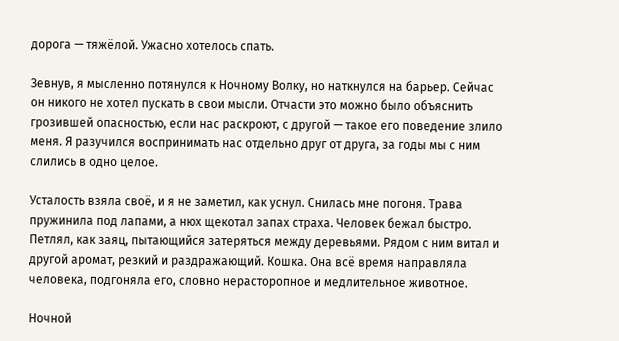дорога — тяжёлой. Ужасно хотелось спать.

Зевнув, я мысленно потянулся к Ночному Волку, но наткнулся на барьер. Сейчас он никого не хотел пускать в свои мысли. Отчасти это можно было объяснить грозившей опасностью, если нас раскроют, с другой — такое его поведение злило меня. Я разучился воспринимать нас отдельно друг от друга, за годы мы с ним слились в одно целое.

Усталость взяла своё, и я не заметил, как уснул. Снилась мне погоня. Трава пружинила под лапами, а нюх щекотал запах страха. Человек бежал быстро. Петлял, как заяц, пытающийся затеряться между деревьями. Рядом с ним витал и другой аромат, резкий и раздражающий. Кошка. Она всё время направляла человека, подгоняла его, словно нерасторопное и медлительное животное.

Ночной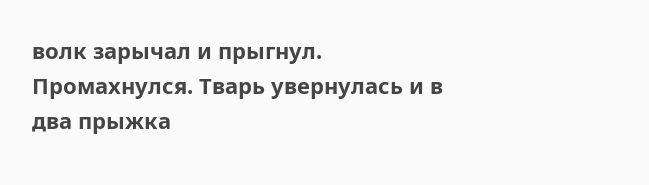волк зарычал и прыгнул. Промахнулся. Тварь увернулась и в два прыжка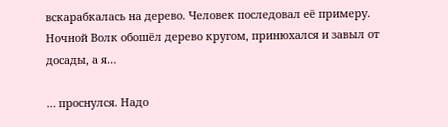вскарабкалась на дерево. Человек последовал её примеру. Ночной Волк обошёл дерево кругом, принюхался и завыл от досады, а я…

… проснулся. Надо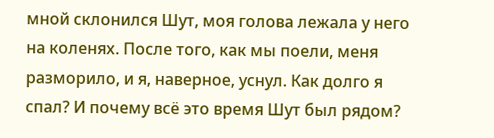мной склонился Шут, моя голова лежала у него на коленях. После того, как мы поели, меня разморило, и я, наверное, уснул. Как долго я спал? И почему всё это время Шут был рядом?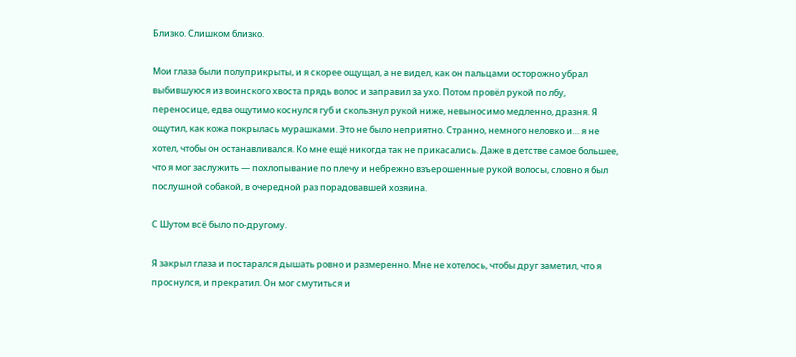Близко. Слишком близко.

Мои глаза были полуприкрыты, и я скорее ощущал, а не видел, как он пальцами осторожно убрал выбившуюся из воинского хвоста прядь волос и заправил за ухо. Потом провёл рукой по лбу, переносице, едва ощутимо коснулся губ и скользнул рукой ниже, невыносимо медленно, дразня. Я ощутил, как кожа покрылась мурашками. Это не было неприятно. Странно, немного неловко и… я не хотел, чтобы он останавливался. Ко мне ещё никогда так не прикасались. Даже в детстве самое большее, что я мог заслужить — похлопывание по плечу и небрежно взъерошенные рукой волосы, словно я был послушной собакой, в очередной раз порадовавшей хозяина.

С Шутом всё было по-другому.

Я закрыл глаза и постарался дышать ровно и размеренно. Мне не хотелось, чтобы друг заметил, что я проснулся, и прекратил. Он мог смутиться и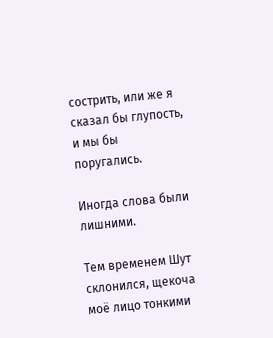сострить, или же я сказал бы глупость, и мы бы поругались.

Иногда слова были лишними.

Тем временем Шут склонился, щекоча моё лицо тонкими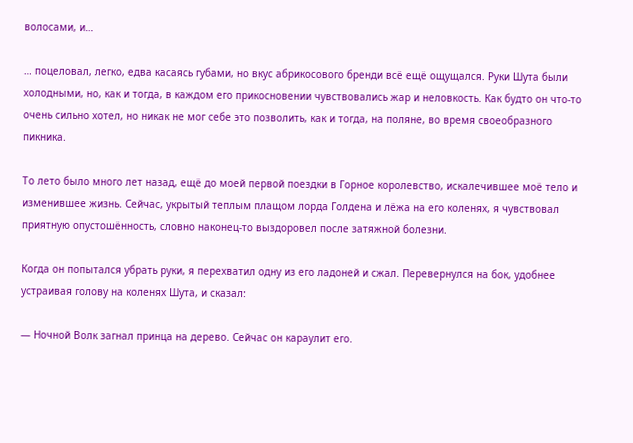волосами, и…

… поцеловал, легко, едва касаясь губами, но вкус абрикосового бренди всё ещё ощущался. Руки Шута были холодными, но, как и тогда, в каждом его прикосновении чувствовались жар и неловкость. Как будто он что-то очень сильно хотел, но никак не мог себе это позволить, как и тогда, на поляне, во время своеобразного пикника.

То лето было много лет назад, ещё до моей первой поездки в Горное королевство, искалечившее моё тело и изменившее жизнь. Сейчас, укрытый теплым плащом лорда Голдена и лёжа на его коленях, я чувствовал приятную опустошённость, словно наконец-то выздоровел после затяжной болезни.

Когда он попытался убрать руки, я перехватил одну из его ладоней и сжал. Перевернулся на бок, удобнее устраивая голову на коленях Шута, и сказал:

— Ночной Волк загнал принца на дерево. Сейчас он караулит его.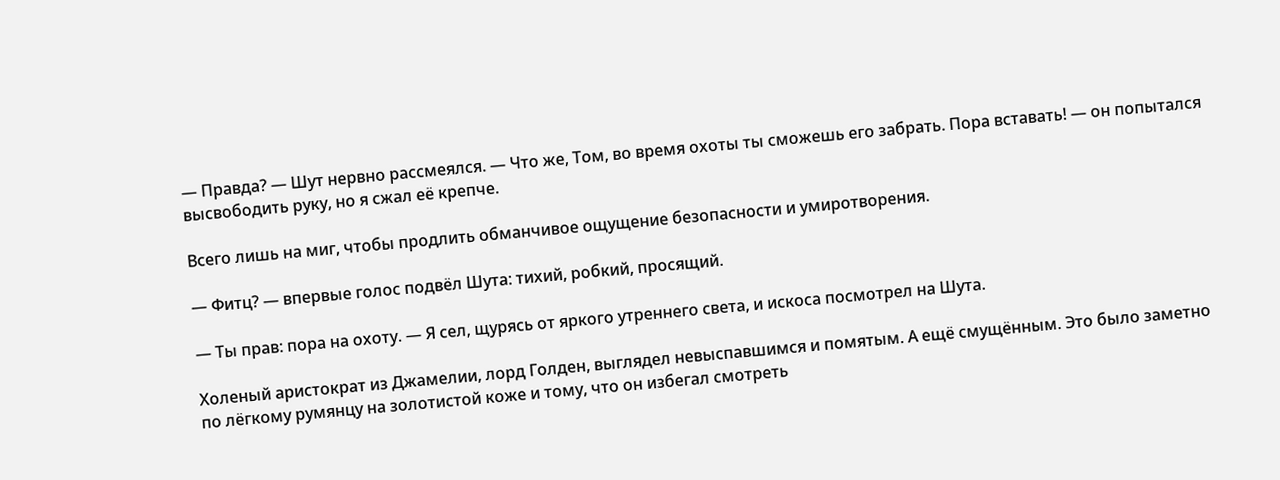— Правда? — Шут нервно рассмеялся. — Что же, Том, во время охоты ты сможешь его забрать. Пора вставать! — он попытался высвободить руку, но я сжал её крепче.

Всего лишь на миг, чтобы продлить обманчивое ощущение безопасности и умиротворения.

— Фитц? — впервые голос подвёл Шута: тихий, робкий, просящий.

— Ты прав: пора на охоту. — Я сел, щурясь от яркого утреннего света, и искоса посмотрел на Шута.

Холеный аристократ из Джамелии, лорд Голден, выглядел невыспавшимся и помятым. А ещё смущённым. Это было заметно по лёгкому румянцу на золотистой коже и тому, что он избегал смотреть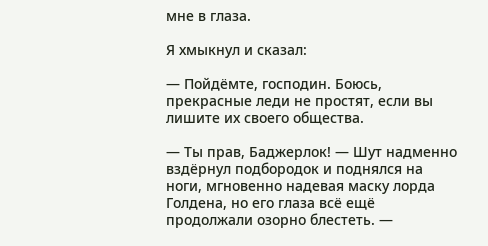мне в глаза.

Я хмыкнул и сказал:

— Пойдёмте, господин. Боюсь, прекрасные леди не простят, если вы лишите их своего общества.

— Ты прав, Баджерлок! — Шут надменно вздёрнул подбородок и поднялся на ноги, мгновенно надевая маску лорда Голдена, но его глаза всё ещё продолжали озорно блестеть. —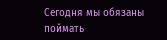Сегодня мы обязаны поймать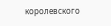королевского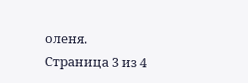оленя.
Страница 3 из 4